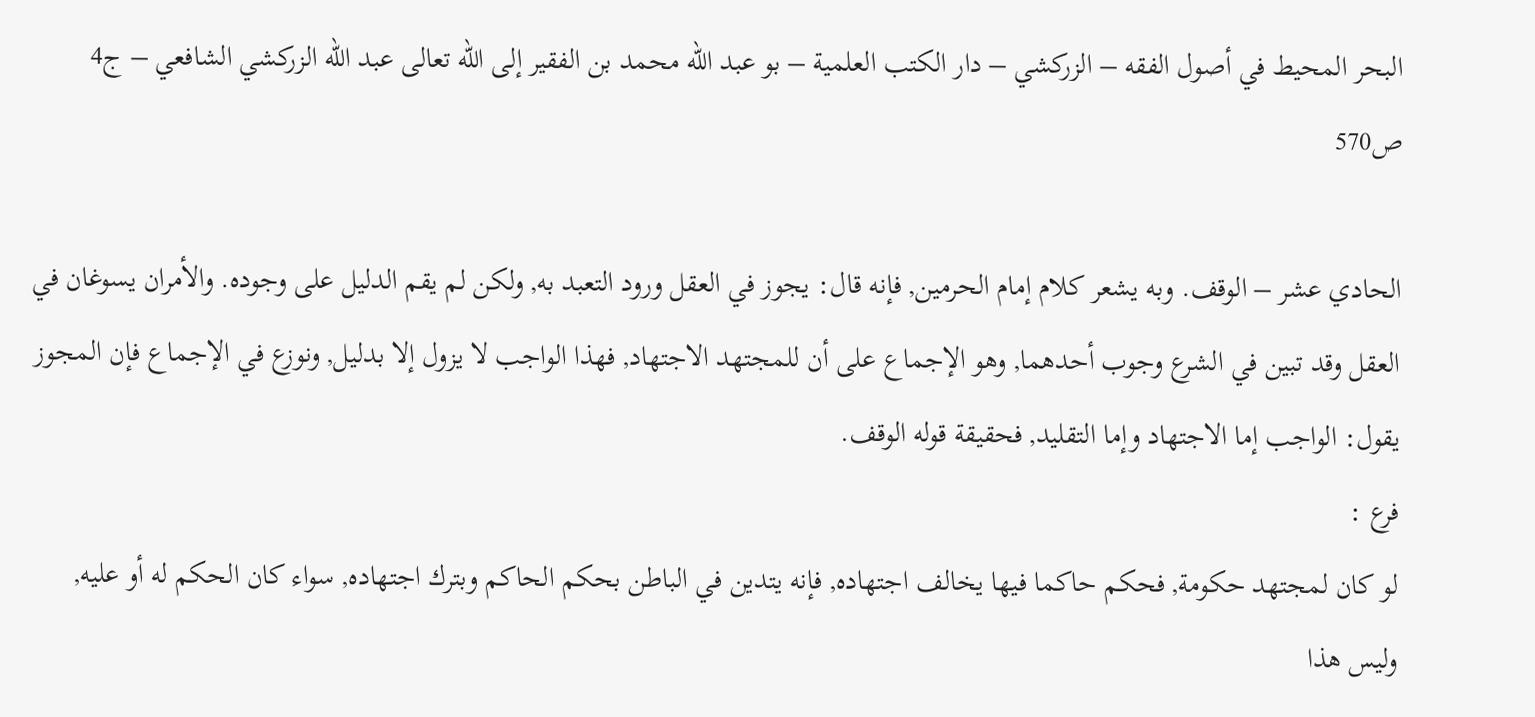البحر المحيط في أصول الفقه – الزركشي – دار الكتب العلمية – بو عبد الله محمد بن الفقير إلى الله تعالى عبد الله الزركشي الشافعي – ج4 ص570

الحادي عشر – الوقف. وبه يشعر كلام إمام الحرمين, فإنه قال: يجوز في العقل ورود التعبد به, ولكن لم يقم الدليل على وجوده. والأمران يسوغان في العقل وقد تبين في الشرع وجوب أحدهما, وهو الإجماع على أن للمجتهد الاجتهاد, فهذا الواجب لا يزول إلا بدليل, ونوزع في الإجماع فإن المجوز يقول: الواجب إما الاجتهاد وإما التقليد, فحقيقة قوله الوقف.
فرع :
لو كان لمجتهد حكومة, فحكم حاكما فيها يخالف اجتهاده, فإنه يتدين في الباطن بحكم الحاكم وبترك اجتهاده, سواء كان الحكم له أو عليه, وليس هذا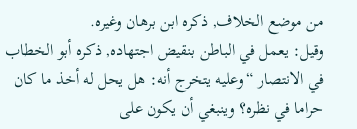من موضع الخلاف, ذكره ابن برهان وغيره.
وقيل: يعمل في الباطن بنقيض اجتهاده, ذكره أبو الخطاب في الانتصار “وعليه يتخرج أنه: هل يحل له أخذ ما كان حراما في نظره؟ وينبغي أن يكون على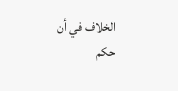الخلاف في أن حكم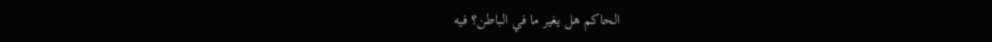الحاكم هل يغير ما في الباطن؟ فيه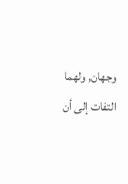وجهان, ولهما التفات إلى أن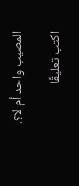المصيب واحد أم لا؟.

اكتب تعليقًا